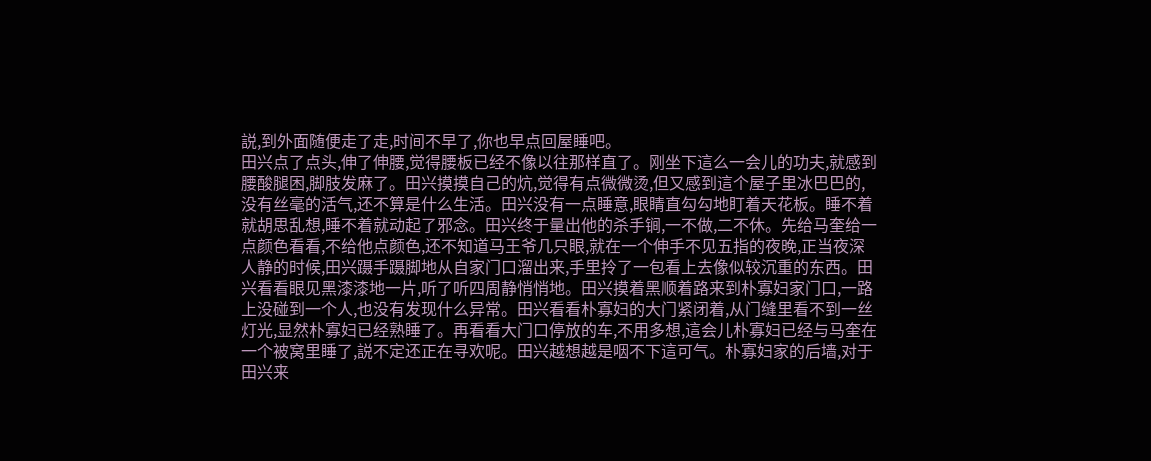説,到外面随便走了走,时间不早了,你也早点回屋睡吧。
田兴点了点头,伸了伸腰,觉得腰板已经不像以往那样直了。刚坐下這么一会儿的功夫,就感到腰酸腿困,脚肢发麻了。田兴摸摸自己的炕,觉得有点微微烫,但又感到這个屋子里冰巴巴的,没有丝毫的活气,还不算是什么生活。田兴没有一点睡意,眼睛直勾勾地盯着天花板。睡不着就胡思乱想,睡不着就动起了邪念。田兴终于量出他的杀手锏,一不做,二不休。先给马奎给一点颜色看看,不给他点颜色,还不知道马王爷几只眼,就在一个伸手不见五指的夜晚,正当夜深人静的时候,田兴蹑手蹑脚地从自家门口溜出来,手里拎了一包看上去像似较沉重的东西。田兴看看眼见黑漆漆地一片,听了听四周静悄悄地。田兴摸着黑顺着路来到朴寡妇家门口,一路上没碰到一个人,也没有发现什么异常。田兴看看朴寡妇的大门紧闭着,从门缝里看不到一丝灯光,显然朴寡妇已经熟睡了。再看看大门口停放的车,不用多想,這会儿朴寡妇已经与马奎在一个被窝里睡了,説不定还正在寻欢呢。田兴越想越是咽不下這可气。朴寡妇家的后墙,对于田兴来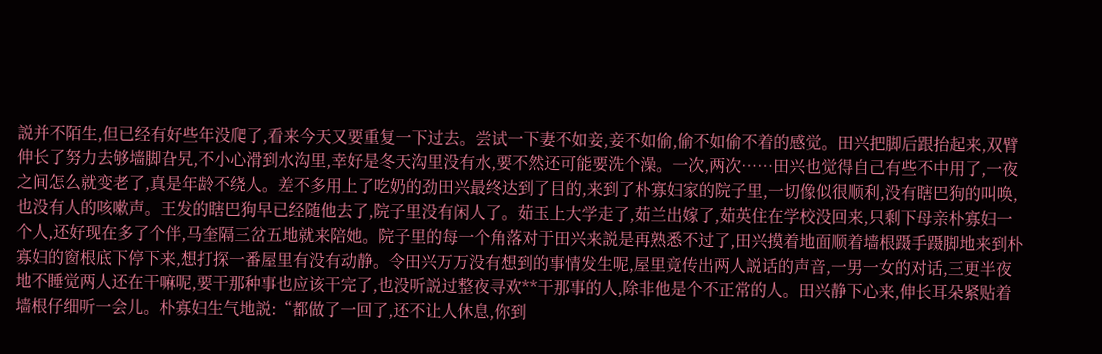説并不陌生,但已经有好些年没爬了,看来今天又要重复一下过去。尝试一下妻不如妾,妾不如偷,偷不如偷不着的感觉。田兴把脚后跟抬起来,双臂伸长了努力去够墙脚旮旯,不小心滑到水沟里,幸好是冬天沟里没有水,要不然还可能要洗个澡。一次,两次……田兴也觉得自己有些不中用了,一夜之间怎么就变老了,真是年龄不绕人。差不多用上了吃奶的劲田兴最终达到了目的,来到了朴寡妇家的院子里,一切像似很顺利,没有瞎巴狗的叫唤,也没有人的咳嗽声。王发的瞎巴狗早已经随他去了,院子里没有闲人了。茹玉上大学走了,茹兰出嫁了,茹英住在学校没回来,只剩下母亲朴寡妇一个人,还好现在多了个伴,马奎隔三岔五地就来陪她。院子里的每一个角落对于田兴来説是再熟悉不过了,田兴摸着地面顺着墙根蹑手蹑脚地来到朴寡妇的窗根底下停下来,想打探一番屋里有没有动静。令田兴万万没有想到的事情发生呢,屋里竟传出两人説话的声音,一男一女的对话,三更半夜地不睡觉两人还在干嘛呢,要干那种事也应该干完了,也没听説过整夜寻欢**干那事的人,除非他是个不正常的人。田兴静下心来,伸长耳朵紧贴着墙根仔细听一会儿。朴寡妇生气地説:“都做了一回了,还不让人休息,你到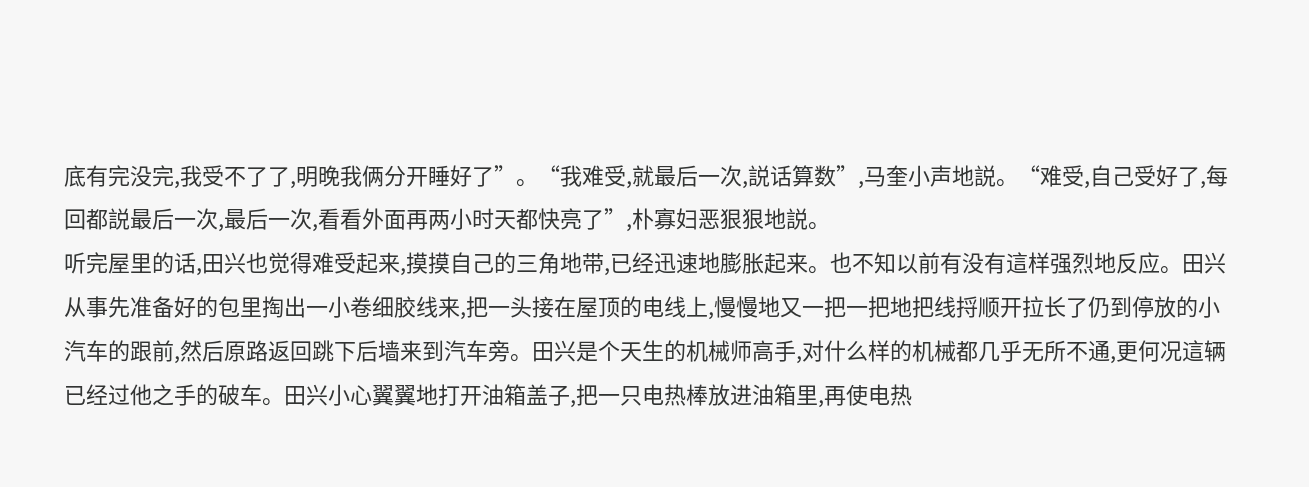底有完没完,我受不了了,明晚我俩分开睡好了”。“我难受,就最后一次,説话算数”,马奎小声地説。“难受,自己受好了,每回都説最后一次,最后一次,看看外面再两小时天都快亮了”,朴寡妇恶狠狠地説。
听完屋里的话,田兴也觉得难受起来,摸摸自己的三角地带,已经迅速地膨胀起来。也不知以前有没有這样强烈地反应。田兴从事先准备好的包里掏出一小卷细胶线来,把一头接在屋顶的电线上,慢慢地又一把一把地把线捋顺开拉长了仍到停放的小汽车的跟前,然后原路返回跳下后墙来到汽车旁。田兴是个天生的机械师高手,对什么样的机械都几乎无所不通,更何况這辆已经过他之手的破车。田兴小心翼翼地打开油箱盖子,把一只电热棒放进油箱里,再使电热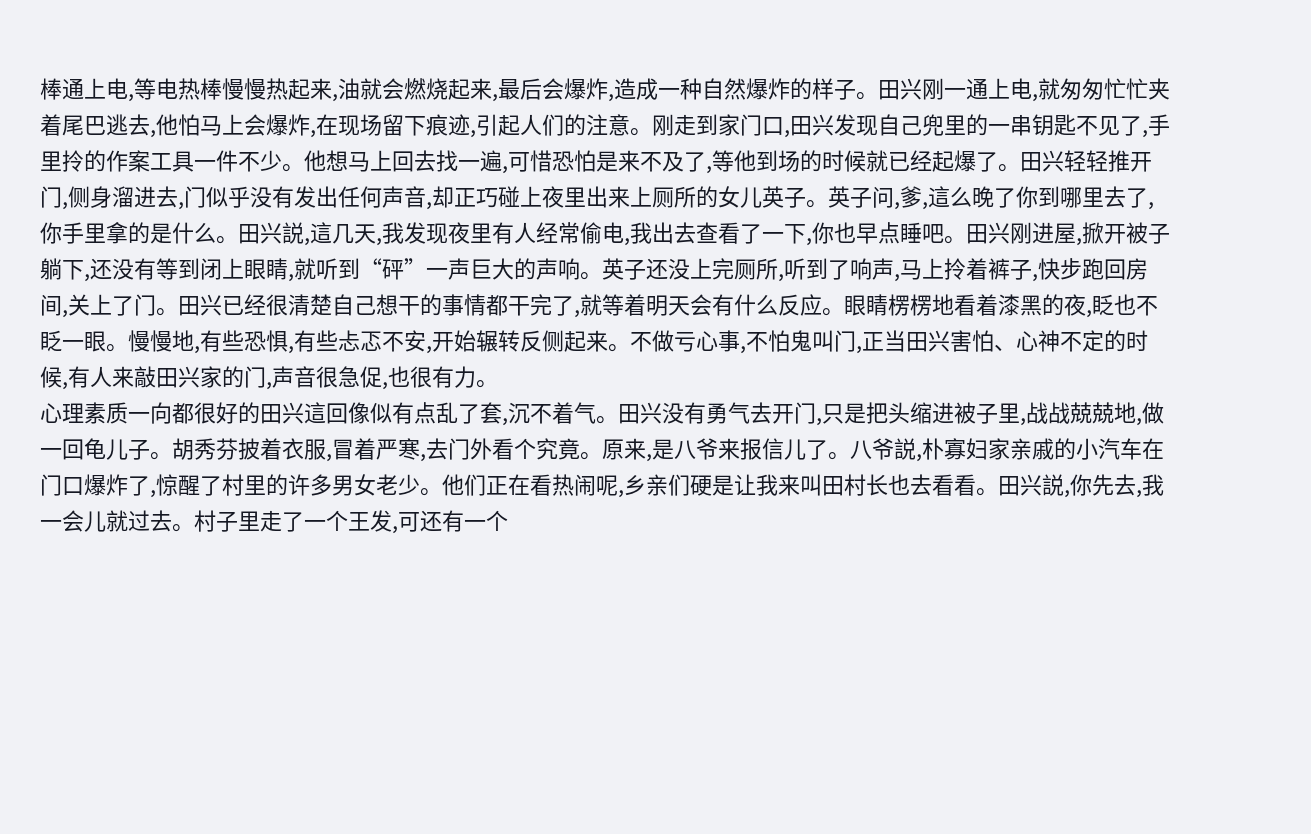棒通上电,等电热棒慢慢热起来,油就会燃烧起来,最后会爆炸,造成一种自然爆炸的样子。田兴刚一通上电,就匆匆忙忙夹着尾巴逃去,他怕马上会爆炸,在现场留下痕迹,引起人们的注意。刚走到家门口,田兴发现自己兜里的一串钥匙不见了,手里拎的作案工具一件不少。他想马上回去找一遍,可惜恐怕是来不及了,等他到场的时候就已经起爆了。田兴轻轻推开门,侧身溜进去,门似乎没有发出任何声音,却正巧碰上夜里出来上厕所的女儿英子。英子问,爹,這么晚了你到哪里去了,你手里拿的是什么。田兴説,這几天,我发现夜里有人经常偷电,我出去查看了一下,你也早点睡吧。田兴刚进屋,掀开被子躺下,还没有等到闭上眼睛,就听到“砰”一声巨大的声响。英子还没上完厕所,听到了响声,马上拎着裤子,快步跑回房间,关上了门。田兴已经很清楚自己想干的事情都干完了,就等着明天会有什么反应。眼睛楞楞地看着漆黑的夜,眨也不眨一眼。慢慢地,有些恐惧,有些忐忑不安,开始辗转反侧起来。不做亏心事,不怕鬼叫门,正当田兴害怕、心神不定的时候,有人来敲田兴家的门,声音很急促,也很有力。
心理素质一向都很好的田兴這回像似有点乱了套,沉不着气。田兴没有勇气去开门,只是把头缩进被子里,战战兢兢地,做一回龟儿子。胡秀芬披着衣服,冒着严寒,去门外看个究竟。原来,是八爷来报信儿了。八爷説,朴寡妇家亲戚的小汽车在门口爆炸了,惊醒了村里的许多男女老少。他们正在看热闹呢,乡亲们硬是让我来叫田村长也去看看。田兴説,你先去,我一会儿就过去。村子里走了一个王发,可还有一个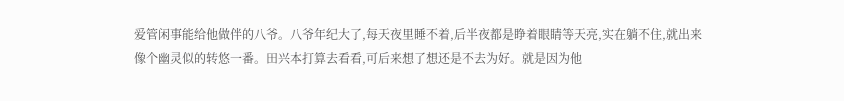爱管闲事能给他做伴的八爷。八爷年纪大了,每天夜里睡不着,后半夜都是睁着眼睛等天亮,实在躺不住,就出来像个幽灵似的转悠一番。田兴本打算去看看,可后来想了想还是不去为好。就是因为他